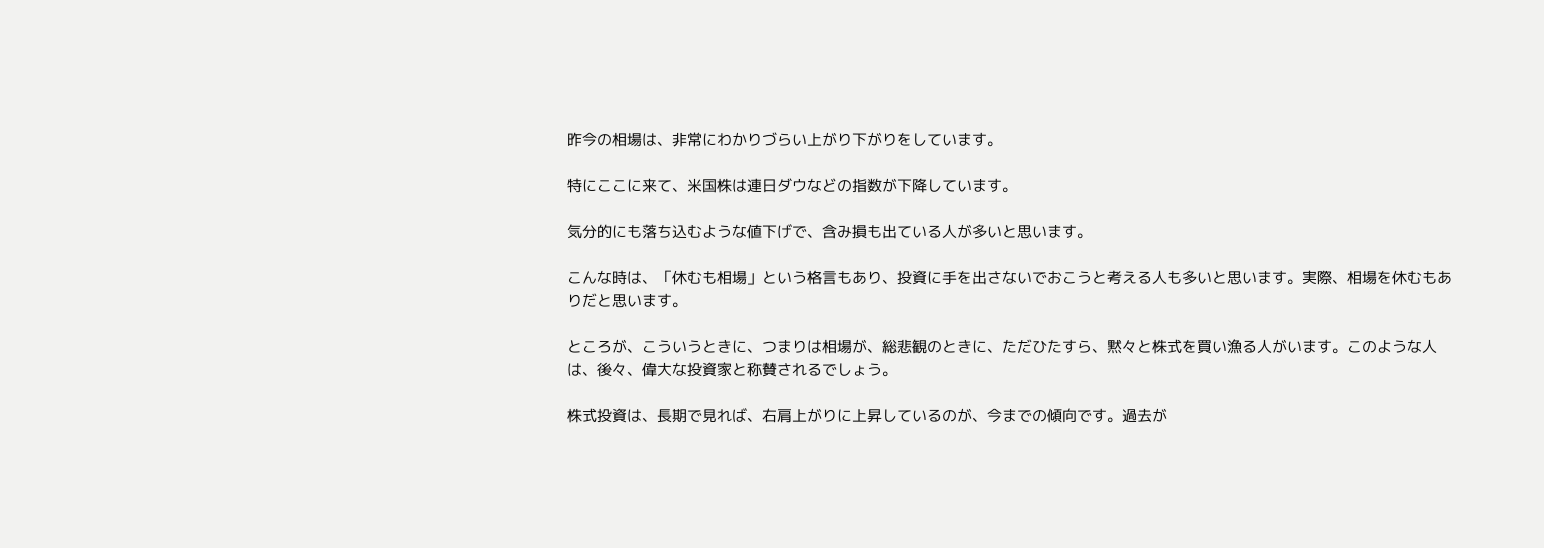昨今の相場は、非常にわかりづらい上がり下がりをしています。

特にここに来て、米国株は連日ダウなどの指数が下降しています。

気分的にも落ち込むような値下げで、含み損も出ている人が多いと思います。

こんな時は、「休むも相場」という格言もあり、投資に手を出さないでおこうと考える人も多いと思います。実際、相場を休むもありだと思います。

ところが、こういうときに、つまりは相場が、総悲観のときに、ただひたすら、黙々と株式を買い漁る人がいます。このような人は、後々、偉大な投資家と称賛されるでしょう。

株式投資は、長期で見れば、右肩上がりに上昇しているのが、今までの傾向です。過去が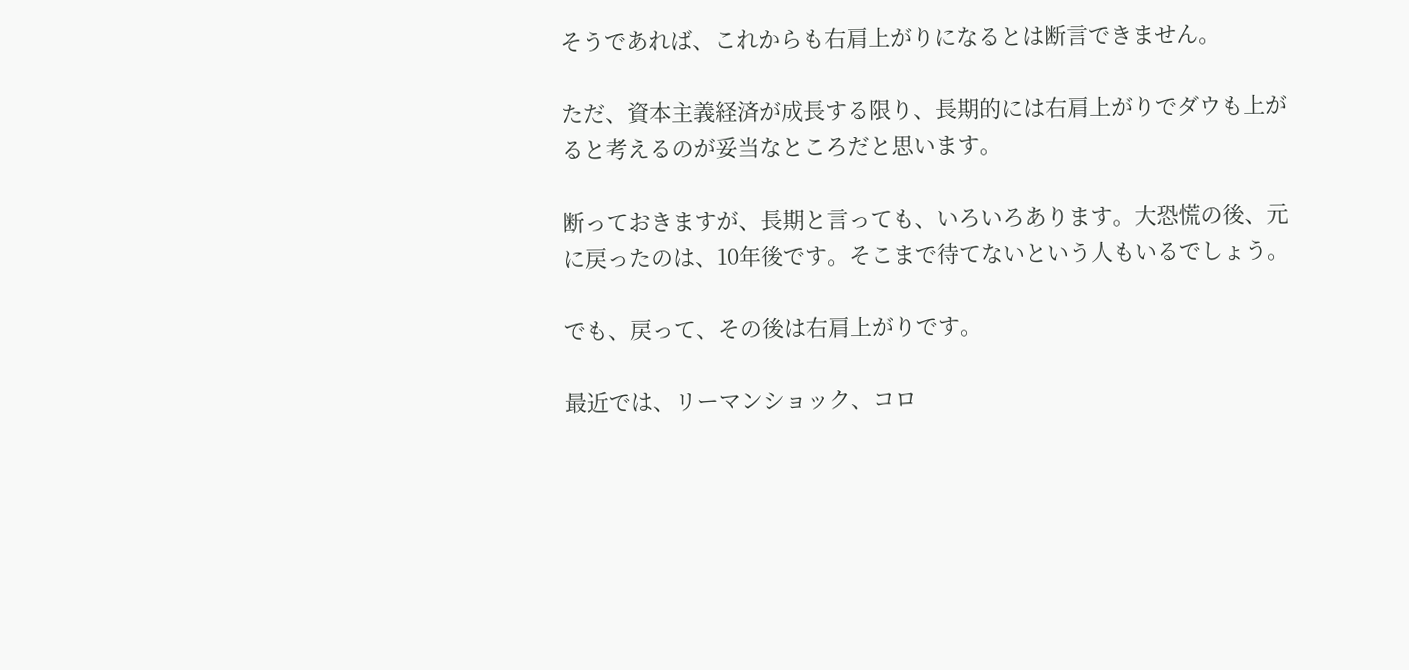そうであれば、これからも右肩上がりになるとは断言できません。

ただ、資本主義経済が成長する限り、長期的には右肩上がりでダウも上がると考えるのが妥当なところだと思います。

断っておきますが、長期と言っても、いろいろあります。大恐慌の後、元に戻ったのは、10年後です。そこまで待てないという人もいるでしょう。

でも、戻って、その後は右肩上がりです。

最近では、リーマンショック、コロ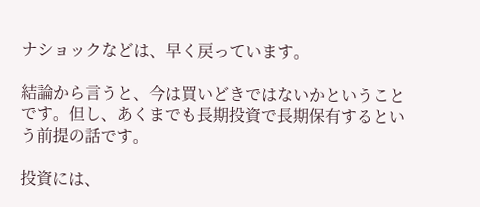ナショックなどは、早く戻っています。

結論から言うと、今は買いどきではないかということです。但し、あくまでも長期投資で長期保有するという前提の話です。

投資には、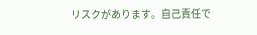リスクがあります。自己責任で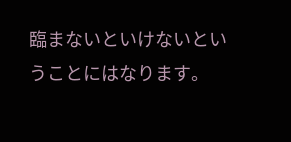臨まないといけないということにはなります。